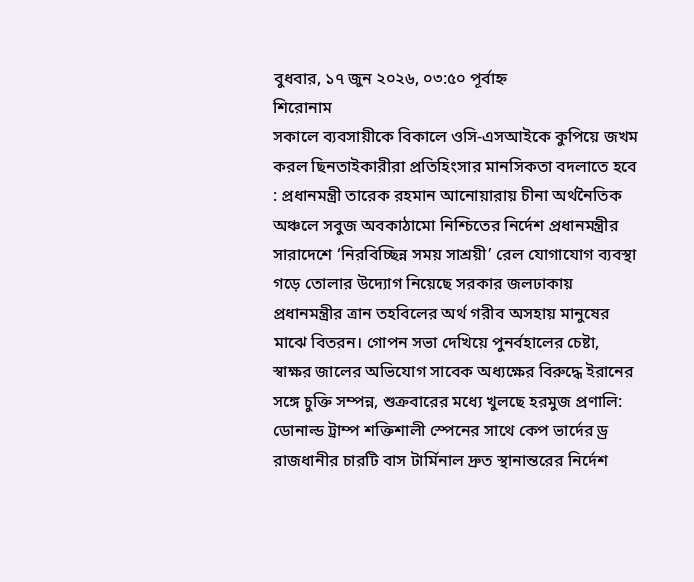বুধবার, ১৭ জুন ২০২৬, ০৩:৫০ পূর্বাহ্ন
শিরোনাম
সকালে ব্যবসায়ীকে বিকালে ওসি-এসআইকে কুপিয়ে জখম করল ছিনতাইকারীরা প্রতিহিংসার মানসিকতা বদলাতে হবে : প্রধানমন্ত্রী তারেক রহমান আনোয়ারায় চীনা অর্থনৈতিক অঞ্চলে সবুজ অবকাঠামো নিশ্চিতের নির্দেশ প্রধানমন্ত্রীর সারাদেশে ‘নিরবিচ্ছিন্ন সময় সাশ্রয়ী’ রেল যোগাযোগ ব্যবস্থা গড়ে তোলার উদ্যোগ নিয়েছে সরকার জলঢাকায় প্রধানমন্ত্রীর ত্রান তহবিলের অর্থ গরীব অসহায় মানুষের মাঝে বিতরন। গোপন সভা দেখিয়ে পুনর্বহালের চেষ্টা, স্বাক্ষর জালের অভিযোগ সাবেক অধ্যক্ষের বিরুদ্ধে ইরানের সঙ্গে চুক্তি সম্পন্ন, শুক্রবারের মধ্যে খুলছে হরমুজ প্রণালি: ডোনাল্ড ট্রাম্প শক্তিশালী স্পেনের সাথে কেপ ভার্দের ড্র রাজধানীর চারটি বাস টার্মিনাল দ্রুত স্থানান্তরের নির্দেশ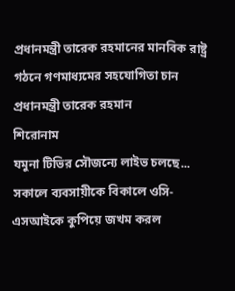প্রধানমন্ত্রী তারেক রহমানের মানবিক রাষ্ট্র গঠনে গণমাধ্যমের সহযোগিতা চান প্রধানমন্ত্রী তারেক রহমান
শিরোনাম
যমুনা টিভির সৌজন্যে লাইভ চলছে...
সকালে ব্যবসায়ীকে বিকালে ওসি-এসআইকে কুপিয়ে জখম করল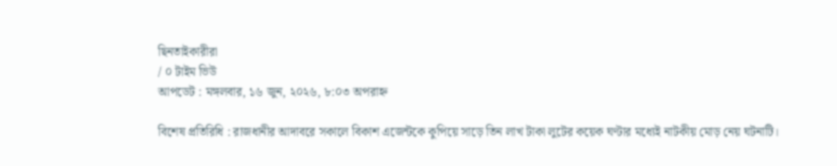ছিনতাইকারীরা
/ ০ টাইম ভিউ
আপডেট : মঙ্গলবার, ১৬ জুন, ২০২৬, ৮:০৩ অপরাহ্ন

বিশেষ প্রতিরিধি : রাজধানীর আদাবরে সকালে বিকাশ এজেন্টকে কুপিয়ে সাড়ে তিন লাখ টাকা লুটের কয়েক ঘণ্টার মধ্যেই নাটকীয় মোড় নেয় ঘটনাটি।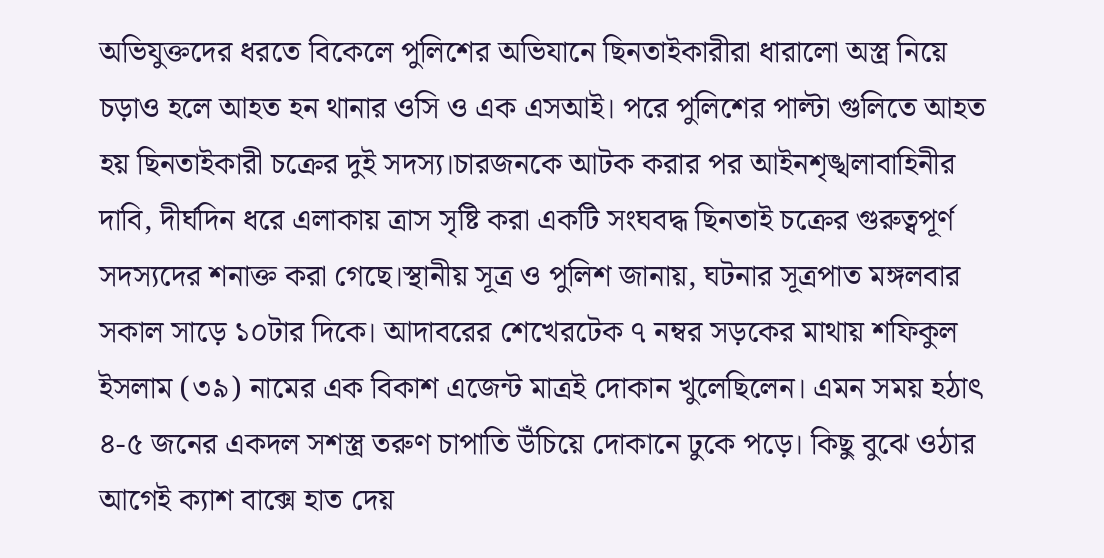অভিযুক্তদের ধরতে বিকেলে পুলিশের অভিযানে ছিনতাইকারীরা ধারালো অস্ত্র নিয়ে চড়াও হলে আহত হন থানার ওসি ও এক এসআই। পরে পুলিশের পাল্টা গুলিতে আহত হয় ছিনতাইকারী চক্রের দুই সদস্য।চারজনকে আটক করার পর আইনশৃঙ্খলাবাহিনীর দাবি, দীর্ঘদিন ধরে এলাকায় ত্রাস সৃষ্টি করা একটি সংঘবদ্ধ ছিনতাই চক্রের গুরুত্বপূর্ণ সদস্যদের শনাক্ত করা গেছে।স্থানীয় সূত্র ও পুলিশ জানায়, ঘটনার সূত্রপাত মঙ্গলবার সকাল সাড়ে ১০টার দিকে। আদাবরের শেখেরটেক ৭ নম্বর সড়কের মাথায় শফিকুল ইসলাম (৩৯) নামের এক বিকাশ এজেন্ট মাত্রই দোকান খুলেছিলেন। এমন সময় হঠাৎ ৪-৫ জনের একদল সশস্ত্র তরুণ চাপাতি উঁচিয়ে দোকানে ঢুকে পড়ে। কিছু বুঝে ওঠার আগেই ক্যাশ বাক্সে হাত দেয়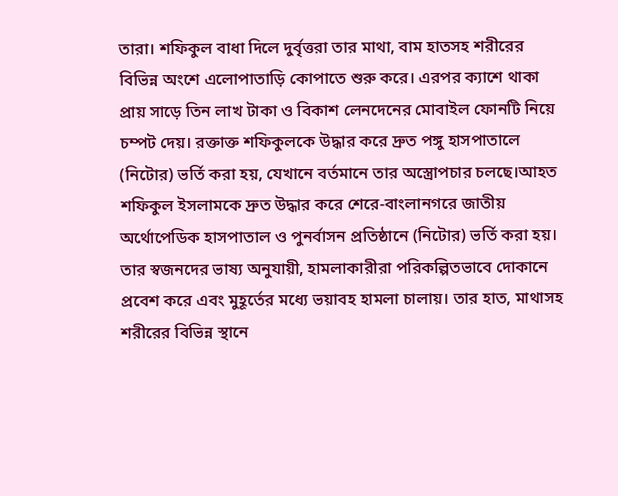তারা। শফিকুল বাধা দিলে দুর্বৃত্তরা তার মাথা, বাম হাতসহ শরীরের বিভিন্ন অংশে এলোপাতাড়ি কোপাতে শুরু করে। এরপর ক্যাশে থাকা প্রায় সাড়ে তিন লাখ টাকা ও বিকাশ লেনদেনের মোবাইল ফোনটি নিয়ে চম্পট দেয়। রক্তাক্ত শফিকুলকে উদ্ধার করে দ্রুত পঙ্গু হাসপাতালে (নিটোর) ভর্তি করা হয়, যেখানে বর্তমানে তার অস্ত্রোপচার চলছে।আহত শফিকুল ইসলামকে দ্রুত উদ্ধার করে শেরে-বাংলানগরে জাতীয় অর্থোপেডিক হাসপাতাল ও পুনর্বাসন প্রতিষ্ঠানে (নিটোর) ভর্তি করা হয়। তার স্বজনদের ভাষ্য অনুযায়ী, হামলাকারীরা পরিকল্পিতভাবে দোকানে প্রবেশ করে এবং মুহূর্তের মধ্যে ভয়াবহ হামলা চালায়। তার হাত, মাথাসহ শরীরের বিভিন্ন স্থানে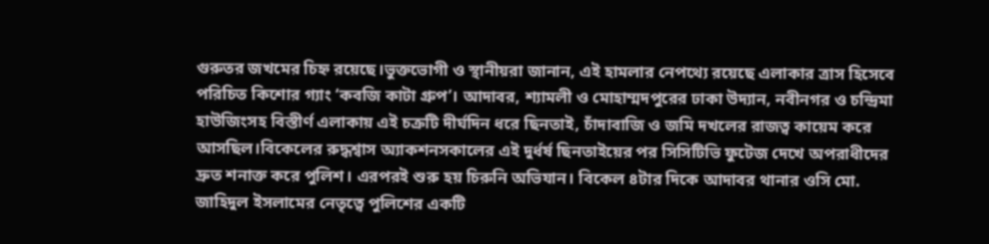গুরুতর জখমের চিহ্ন রয়েছে।ভুক্তভোগী ও স্থানীয়রা জানান, এই হামলার নেপথ্যে রয়েছে এলাকার ত্রাস হিসেবে পরিচিত কিশোর গ্যাং ‘কবজি কাটা গ্রুপ’। আদাবর, শ্যামলী ও মোহাম্মদপুরের ঢাকা উদ্যান, নবীনগর ও চন্দ্রিমা হাউজিংসহ বিস্তীর্ণ এলাকায় এই চক্রটি দীর্ঘদিন ধরে ছিনতাই, চাঁদাবাজি ও জমি দখলের রাজত্ব কায়েম করে আসছিল।বিকেলের রুদ্ধশ্বাস অ্যাকশনসকালের এই দুর্ধর্ষ ছিনতাইয়ের পর সিসিটিভি ফুটেজ দেখে অপরাধীদের দ্রুত শনাক্ত করে পুলিশ। এরপরই শুরু হয় চিরুনি অভিযান। বিকেল ৪টার দিকে আদাবর থানার ওসি মো. জাহিদুল ইসলামের নেতৃত্বে পুলিশের একটি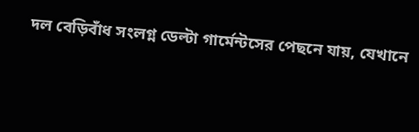দল বেড়িবাঁধ সংলগ্ন ডেল্টা গার্মেন্টসের পেছনে যায়, যেখানে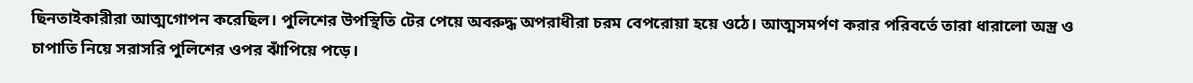ছিনতাইকারীরা আত্মগোপন করেছিল। পুলিশের উপস্থিতি টের পেয়ে অবরুদ্ধ অপরাধীরা চরম বেপরোয়া হয়ে ওঠে। আত্মসমর্পণ করার পরিবর্তে তারা ধারালো অস্ত্র ও চাপাতি নিয়ে সরাসরি পুলিশের ওপর ঝাঁপিয়ে পড়ে।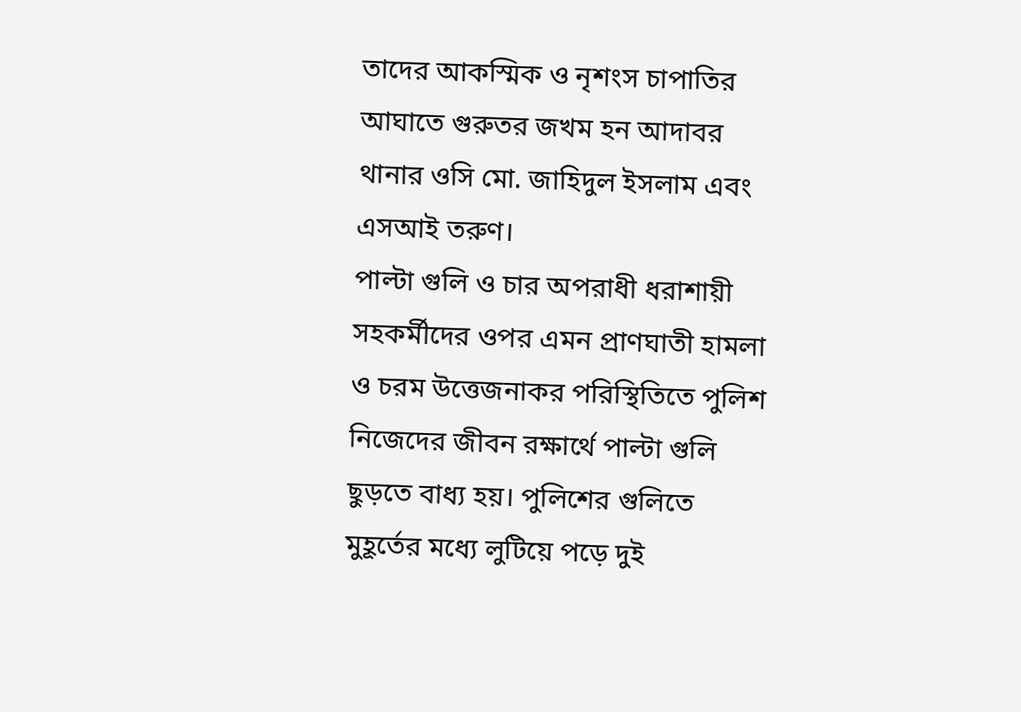তাদের আকস্মিক ও নৃশংস চাপাতির আঘাতে গুরুতর জখম হন আদাবর থানার ওসি মো. জাহিদুল ইসলাম এবং এসআই তরুণ।
পাল্টা গুলি ও চার অপরাধী ধরাশায়ী
সহকর্মীদের ওপর এমন প্রাণঘাতী হামলা ও চরম উত্তেজনাকর পরিস্থিতিতে পুলিশ নিজেদের জীবন রক্ষার্থে পাল্টা গুলি ছুড়তে বাধ্য হয়। পুলিশের গুলিতে মুহূর্তের মধ্যে লুটিয়ে পড়ে দুই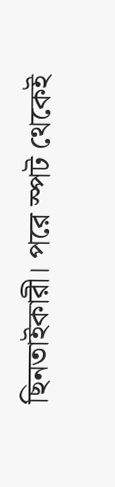ছিনতাইকারী। পরে স্পট থেকেই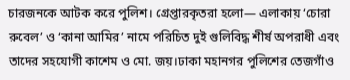চারজনকে আটক করে পুলিশ। গ্রেপ্তারকৃতরা হলো— এলাকায় ‘চোরা রুবেল’ ও ‘কানা আমির’ নামে পরিচিত দুই গুলিবিদ্ধ শীর্ষ অপরাধী এবং তাদের সহযোগী কাশেম ও মো. জয়।ঢাকা মহানগর পুলিশের তেজগাঁও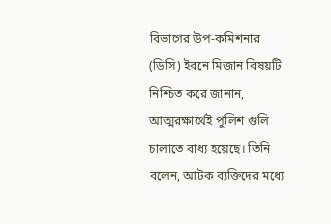বিভাগের উপ-কমিশনার (ডিসি) ইবনে মিজান বিষয়টি নিশ্চিত করে জানান, আত্মরক্ষার্থেই পুলিশ গুলি চালাতে বাধ্য হয়েছে। তিনি বলেন, আটক ব্যক্তিদের মধ্যে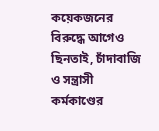কয়েকজনের বিরুদ্ধে আগেও ছিনতাই, চাঁদাবাজি ও সন্ত্রাসী কর্মকাণ্ডের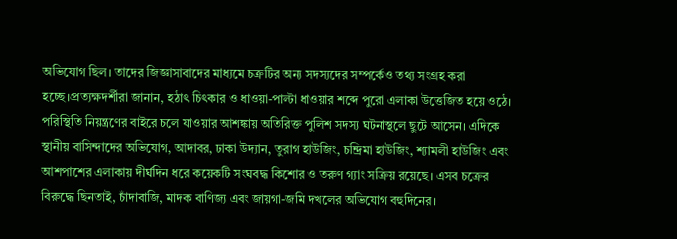অভিযোগ ছিল। তাদের জিজ্ঞাসাবাদের মাধ্যমে চক্রটির অন্য সদস্যদের সম্পর্কেও তথ্য সংগ্রহ করা হচ্ছে।প্রত্যক্ষদর্শীরা জানান, হঠাৎ চিৎকার ও ধাওয়া-পাল্টা ধাওয়ার শব্দে পুরো এলাকা উত্তেজিত হয়ে ওঠে। পরিস্থিতি নিয়ন্ত্রণের বাইরে চলে যাওয়ার আশঙ্কায় অতিরিক্ত পুলিশ সদস্য ঘটনাস্থলে ছুটে আসেন। এদিকে স্থানীয় বাসিন্দাদের অভিযোগ, আদাবর, ঢাকা উদ্যান, তুরাগ হাউজিং, চন্দ্রিমা হাউজিং, শ্যামলী হাউজিং এবং আশপাশের এলাকায় দীর্ঘদিন ধরে কয়েকটি সংঘবদ্ধ কিশোর ও তরুণ গ্যাং সক্রিয় রয়েছে। এসব চক্রের বিরুদ্ধে ছিনতাই, চাঁদাবাজি, মাদক বাণিজ্য এবং জায়গা-জমি দখলের অভিযোগ বহুদিনের।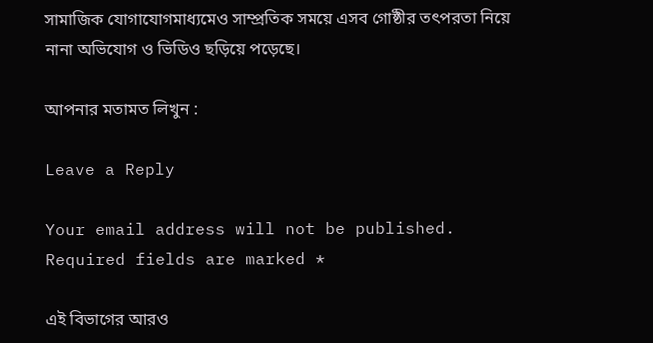সামাজিক যোগাযোগমাধ্যমেও সাম্প্রতিক সময়ে এসব গোষ্ঠীর তৎপরতা নিয়ে নানা অভিযোগ ও ভিডিও ছড়িয়ে পড়েছে।

আপনার মতামত লিখুন :

Leave a Reply

Your email address will not be published. Required fields are marked *

এই বিভাগের আরও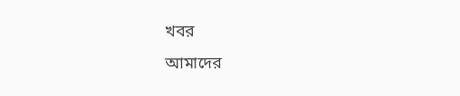খবর
আমাদের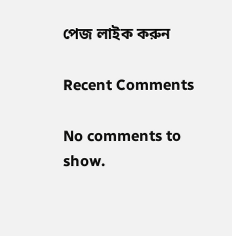পেজ লাইক করুন

Recent Comments

No comments to show.